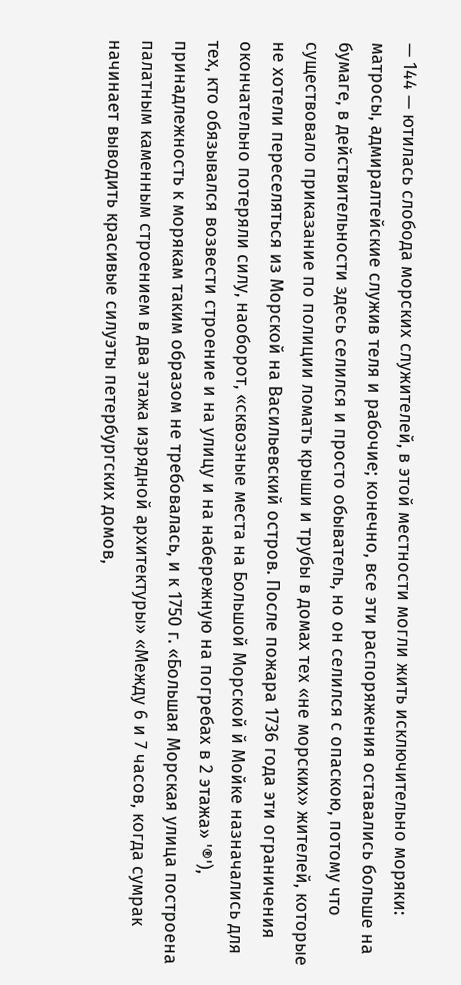— 144 — ютилась слобода морских служителей, в этой местности могли жить исключительно моряки: матросы, адмиралтейские служив теля и рабочие; конечно, все эти распоряжения оставались больше на бумаге, в действительности здесь селился и просто обыватель, но он селился с опаскою, потому что существовало приказание по полиции ломать крыши и трубы в домах тех «не морских» жителей, которые не хотели переселяться из Морской на Васильевский остров. После пожара 1736 года эти ограничения окончательно потеряли силу, наоборот, «сквозные места на Большой Морской й Мойке назначались для тех, кто обязывался возвести строение и на улицу и на набережную на погребах в 2 этажа» '®'), принадлежность к морякам таким образом не требовалась, и к 1750 г. «Большая Морская улица построена палатным каменным строением в два этажа изрядной архитектуры» «Между 6 и 7 часов, когда сумрак начинает выводить красивые силуэты петербургских домов,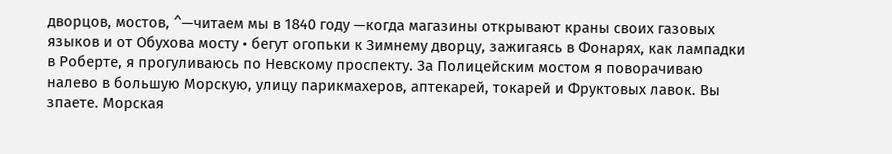дворцов, мостов, ^—читаем мы в 1840 году —когда магазины открывают краны своих газовых языков и от Обухова мосту • бегут огопьки к Зимнему дворцу, зажигаясь в Фонарях, как лампадки в Роберте, я прогуливаюсь по Невскому проспекту. За Полицейским мостом я поворачиваю налево в большую Морскую, улицу парикмахеров, аптекарей, токарей и Фруктовых лавок. Вы зпаете. Морская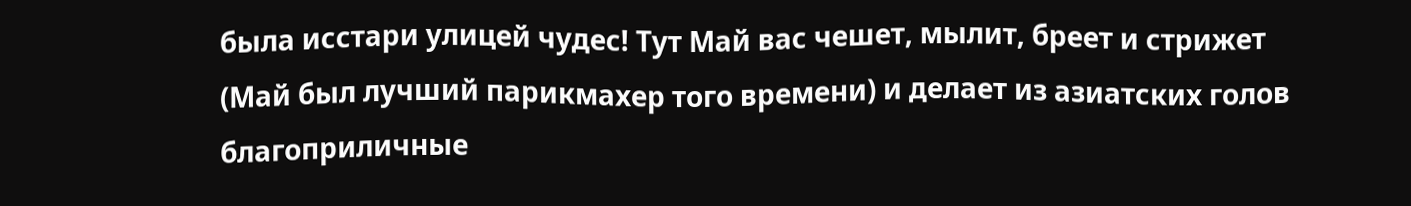была исстари улицей чудес! Тут Май вас чешет, мылит, бреет и стрижет (Май был лучший парикмахер того времени) и делает из азиатских голов благоприличные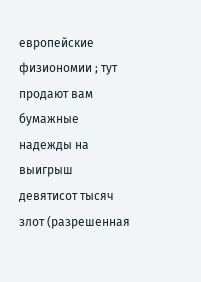европейские физиономии ; тут продают вам бумажные надежды на выигрыш девятисот тысяч злот (разрешенная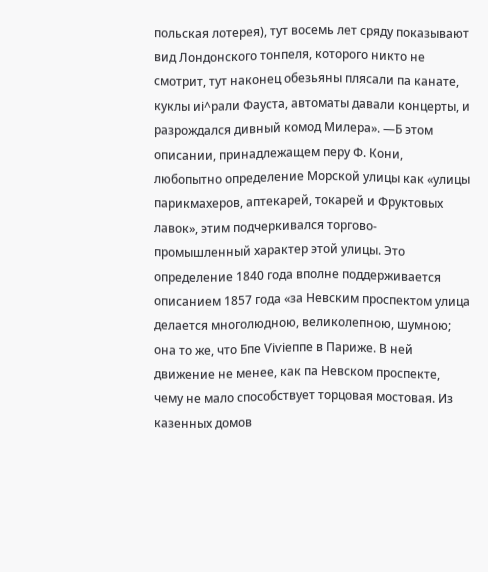польская лотерея), тут восемь лет сряду показывают вид Лондонского тонпеля, которого никто не смотрит, тут наконец обезьяны плясали па канате, куклы иі^рали Фауста, автоматы давали концерты, и разрождался дивный комод Милера». —Б этом описании, принадлежащем перу Ф. Кони, любопытно определение Морской улицы как «улицы парикмахеров, аптекарей, токарей и Фруктовых лавок», этим подчеркивался торгово-промышленный характер этой улицы. Это определение 1840 года вполне поддерживается описанием 1857 года «за Невским проспектом улица делается многолюдною, великолепною, шумною; она то же, что Бпе Ѵіѵіеппе в Париже. В ней движение не менее, как па Невском проспекте, чему не мало способствует торцовая мостовая. Из казенных домов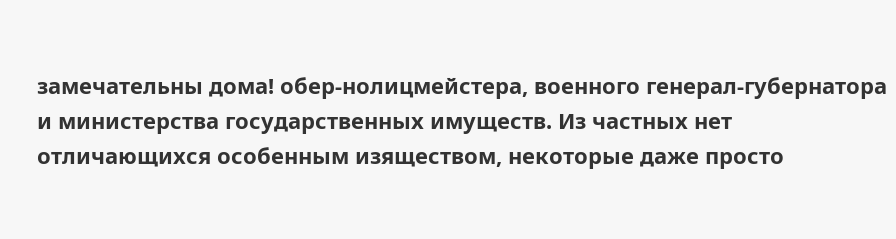замечательны дома! обер-нолицмейстера, военного генерал-губернатора и министерства государственных имуществ. Из частных нет отличающихся особенным изяществом, некоторые даже просто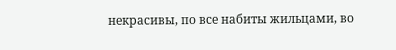некрасивы, по все набиты жильцами, во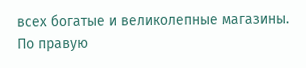всех богатые и великолепные магазины. По правую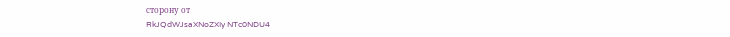сторону от
RkJQdWJsaXNoZXIy NTc0NDU4